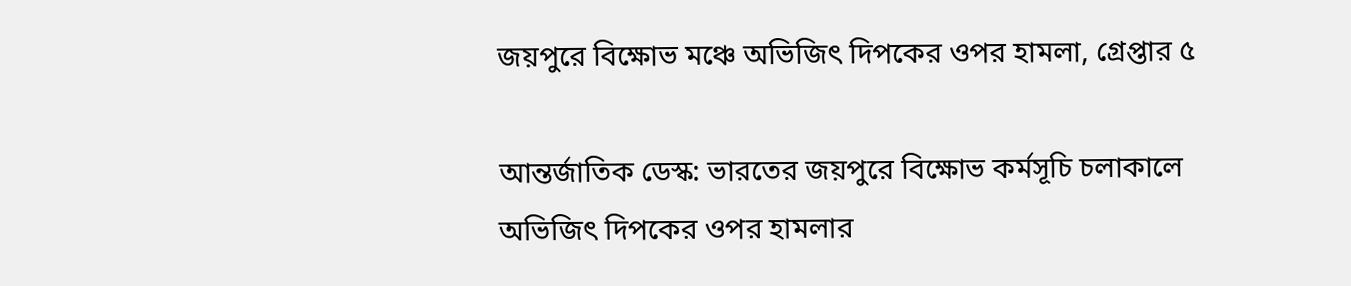জয়পুরে বিক্ষোভ মঞ্চে অভিজিৎ দিপকের ওপর হামলা, গ্রেপ্তার ৫

আন্তর্জাতিক ডেস্ক: ভারতের জয়পুরে বিক্ষোভ কর্মসূচি চলাকালে অভিজিৎ দিপকের ওপর হামলার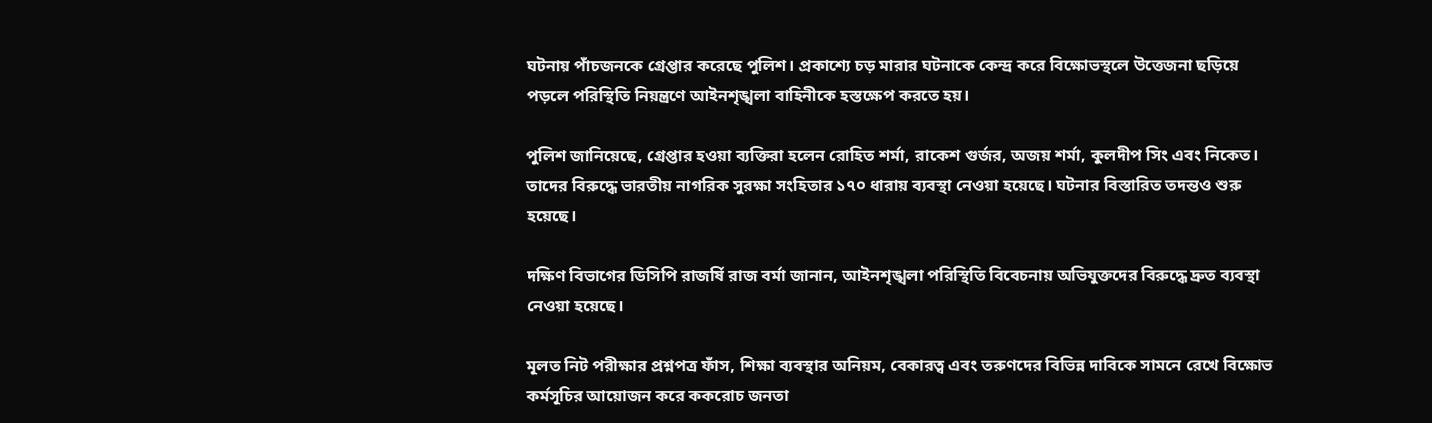ঘটনায় পাঁচজনকে গ্রেপ্তার করেছে পুলিশ। প্রকাশ্যে চড় মারার ঘটনাকে কেন্দ্র করে বিক্ষোভস্থলে উত্তেজনা ছড়িয়ে পড়লে পরিস্থিতি নিয়ন্ত্রণে আইনশৃঙ্খলা বাহিনীকে হস্তক্ষেপ করতে হয়।

পুলিশ জানিয়েছে, গ্রেপ্তার হওয়া ব্যক্তিরা হলেন রোহিত শর্মা, রাকেশ গুর্জর, অজয় শর্মা, কুলদীপ সিং এবং নিকেত। তাদের বিরুদ্ধে ভারতীয় নাগরিক সুরক্ষা সংহিতার ১৭০ ধারায় ব্যবস্থা নেওয়া হয়েছে। ঘটনার বিস্তারিত তদন্তও শুরু হয়েছে।

দক্ষিণ বিভাগের ডিসিপি রাজর্ষি রাজ বর্মা জানান, আইনশৃঙ্খলা পরিস্থিতি বিবেচনায় অভিযুক্তদের বিরুদ্ধে দ্রুত ব্যবস্থা নেওয়া হয়েছে।

মূলত নিট পরীক্ষার প্রশ্নপত্র ফাঁস, শিক্ষা ব্যবস্থার অনিয়ম, বেকারত্ব এবং তরুণদের বিভিন্ন দাবিকে সামনে রেখে বিক্ষোভ কর্মসূচির আয়োজন করে ককরোচ জনতা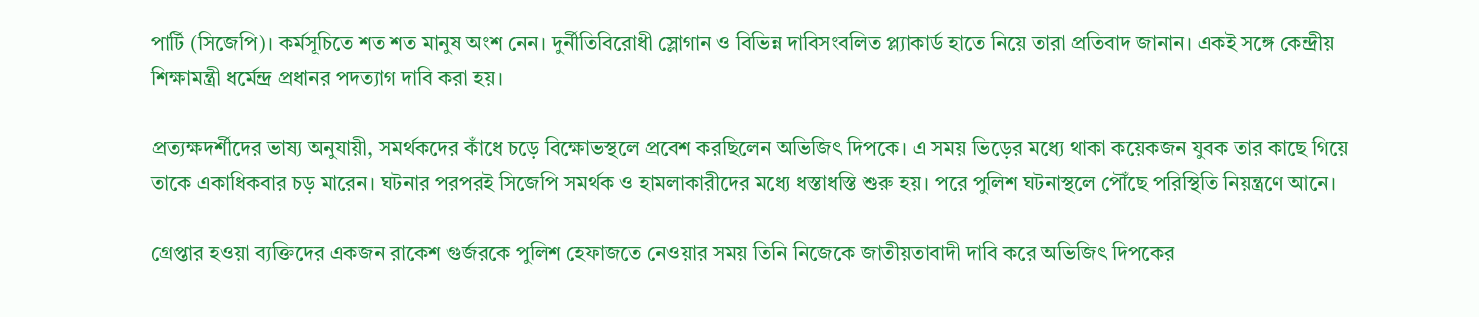পার্টি (সিজেপি)। কর্মসূচিতে শত শত মানুষ অংশ নেন। দুর্নীতিবিরোধী স্লোগান ও বিভিন্ন দাবিসংবলিত প্ল্যাকার্ড হাতে নিয়ে তারা প্রতিবাদ জানান। একই সঙ্গে কেন্দ্রীয় শিক্ষামন্ত্রী ধর্মেন্দ্র প্রধানর পদত্যাগ দাবি করা হয়।

প্রত্যক্ষদর্শীদের ভাষ্য অনুযায়ী, সমর্থকদের কাঁধে চড়ে বিক্ষোভস্থলে প্রবেশ করছিলেন অভিজিৎ দিপকে। এ সময় ভিড়ের মধ্যে থাকা কয়েকজন যুবক তার কাছে গিয়ে তাকে একাধিকবার চড় মারেন। ঘটনার পরপরই সিজেপি সমর্থক ও হামলাকারীদের মধ্যে ধস্তাধস্তি শুরু হয়। পরে পুলিশ ঘটনাস্থলে পৌঁছে পরিস্থিতি নিয়ন্ত্রণে আনে।

গ্রেপ্তার হওয়া ব্যক্তিদের একজন রাকেশ গুর্জরকে পুলিশ হেফাজতে নেওয়ার সময় তিনি নিজেকে জাতীয়তাবাদী দাবি করে অভিজিৎ দিপকের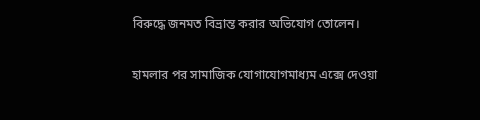বিরুদ্ধে জনমত বিভ্রান্ত করার অভিযোগ তোলেন।

হামলার পর সামাজিক যোগাযোগমাধ্যম এক্সে দেওয়া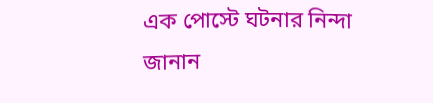এক পোস্টে ঘটনার নিন্দা জানান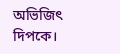অভিজিৎ দিপকে।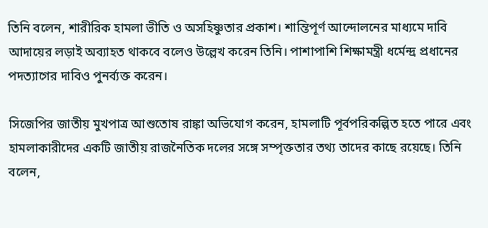তিনি বলেন, শারীরিক হামলা ভীতি ও অসহিষ্ণুতার প্রকাশ। শান্তিপূর্ণ আন্দোলনের মাধ্যমে দাবি আদায়ের লড়াই অব্যাহত থাকবে বলেও উল্লেখ করেন তিনি। পাশাপাশি শিক্ষামন্ত্রী ধর্মেন্দ্র প্রধানের পদত্যাগের দাবিও পুনর্ব্যক্ত করেন।

সিজেপির জাতীয় মুখপাত্র আশুতোষ রাঙ্কা অভিযোগ করেন, হামলাটি পূর্বপরিকল্পিত হতে পারে এবং হামলাকারীদের একটি জাতীয় রাজনৈতিক দলের সঙ্গে সম্পৃক্ততার তথ্য তাদের কাছে রয়েছে। তিনি বলেন,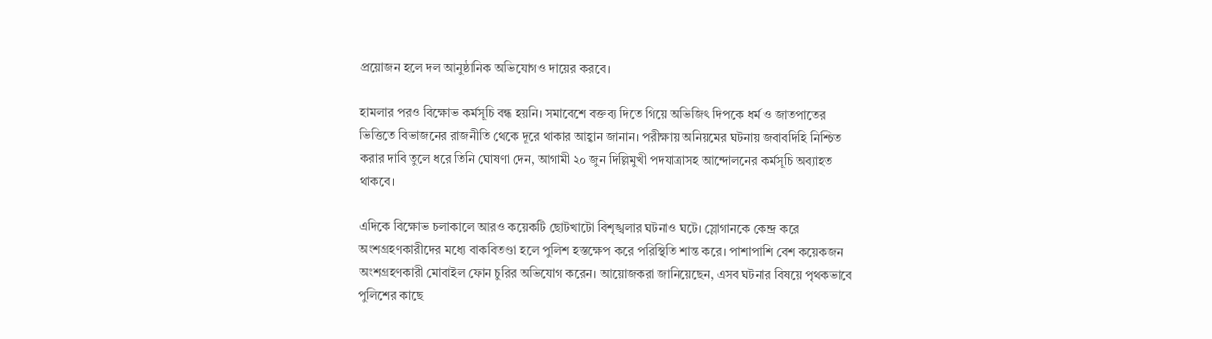প্রয়োজন হলে দল আনুষ্ঠানিক অভিযোগও দায়ের করবে।

হামলার পরও বিক্ষোভ কর্মসূচি বন্ধ হয়নি। সমাবেশে বক্তব্য দিতে গিয়ে অভিজিৎ দিপকে ধর্ম ও জাতপাতের ভিত্তিতে বিভাজনের রাজনীতি থেকে দূরে থাকার আহ্বান জানান। পরীক্ষায় অনিয়মের ঘটনায় জবাবদিহি নিশ্চিত করার দাবি তুলে ধরে তিনি ঘোষণা দেন, আগামী ২০ জুন দিল্লিমুখী পদযাত্রাসহ আন্দোলনের কর্মসূচি অব্যাহত থাকবে।

এদিকে বিক্ষোভ চলাকালে আরও কয়েকটি ছোটখাটো বিশৃঙ্খলার ঘটনাও ঘটে। স্লোগানকে কেন্দ্র করে অংশগ্রহণকারীদের মধ্যে বাকবিতণ্ডা হলে পুলিশ হস্তক্ষেপ করে পরিস্থিতি শান্ত করে। পাশাপাশি বেশ কয়েকজন অংশগ্রহণকারী মোবাইল ফোন চুরির অভিযোগ করেন। আয়োজকরা জানিয়েছেন, এসব ঘটনার বিষয়ে পৃথকভাবে পুলিশের কাছে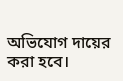অভিযোগ দায়ের করা হবে।